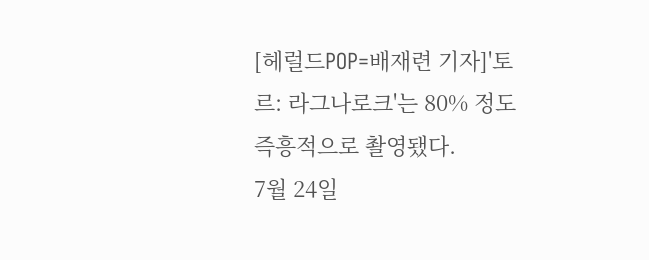[헤럴드POP=배재련 기자]'토르: 라그나로크'는 80% 정도 즉흥적으로 촬영됐다.
7월 24일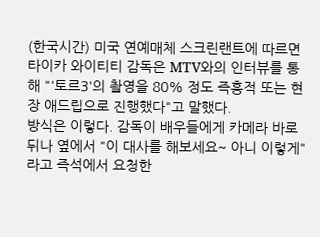(한국시간) 미국 연예매체 스크린랜트에 따르면 타이카 와이티티 감독은 MTV와의 인터뷰를 통해 "'토르3'의 촬영을 80% 정도 즉흥적 또는 현장 애드립으로 진행했다"고 말했다.
방식은 이렇다. 감독이 배우들에게 카메라 바로 뒤나 옆에서 "이 대사를 해보세요~ 아니 이렇게"라고 즉석에서 요청한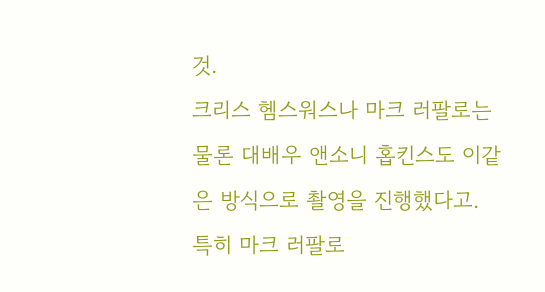것.
크리스 헴스워스나 마크 러팔로는 물론 대배우 앤소니 홉킨스도 이같은 방식으로 촬영을 진행했다고.
특히 마크 러팔로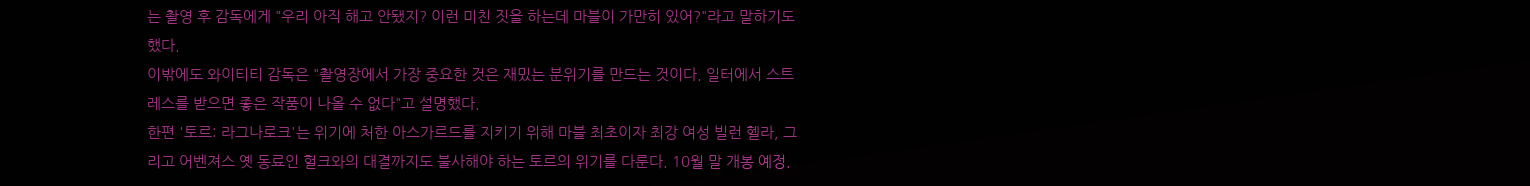는 촬영 후 감독에게 "우리 아직 해고 안됐지? 이런 미친 짓을 하는데 마블이 가만히 있어?"라고 말하기도 했다.
이밖에도 와이티티 감독은 "촬영장에서 가장 중요한 것은 재밌는 분위기를 만드는 것이다. 일터에서 스트레스를 받으면 좋은 작품이 나올 수 없다"고 설명했다.
한편 '토르: 라그나로크'는 위기에 처한 아스가르드를 지키기 위해 마블 최초이자 최강 여성 빌런 헬라, 그리고 어벤져스 옛 동료인 헐크와의 대결까지도 불사해야 하는 토르의 위기를 다룬다. 10월 말 개봉 예정.